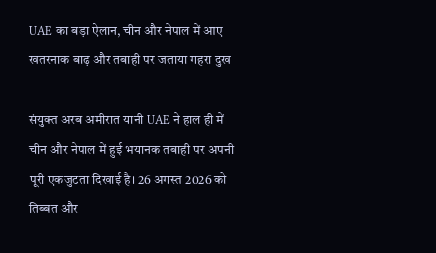UAE का बड़ा ऐलान, चीन और नेपाल में आए खतरनाक बाढ़ और तबाही पर जताया गहरा दुख

संयुक्त अरब अमीरात यानी UAE ने हाल ही में चीन और नेपाल में हुई भयानक तबाही पर अपनी पूरी एकजुटता दिखाई है। 26 अगस्त 2026 को तिब्बत और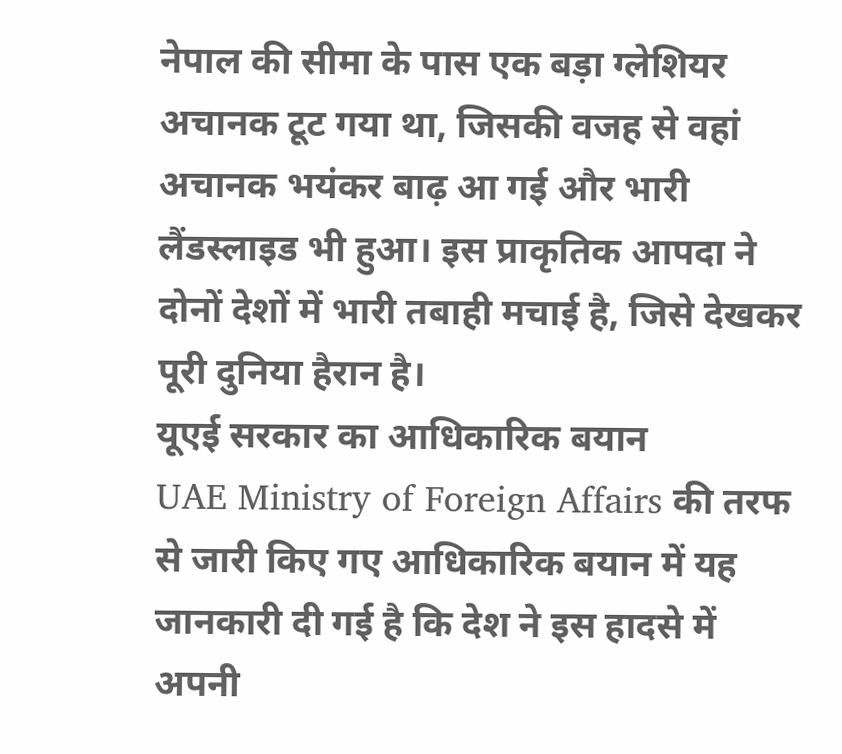नेपाल की सीमा के पास एक बड़ा ग्लेशियर अचानक टूट गया था, जिसकी वजह से वहां अचानक भयंकर बाढ़ आ गई और भारी लैंडस्लाइड भी हुआ। इस प्राकृतिक आपदा ने दोनों देशों में भारी तबाही मचाई है, जिसे देखकर पूरी दुनिया हैरान है।
यूएई सरकार का आधिकारिक बयान
UAE Ministry of Foreign Affairs की तरफ से जारी किए गए आधिकारिक बयान में यह जानकारी दी गई है कि देश ने इस हादसे में अपनी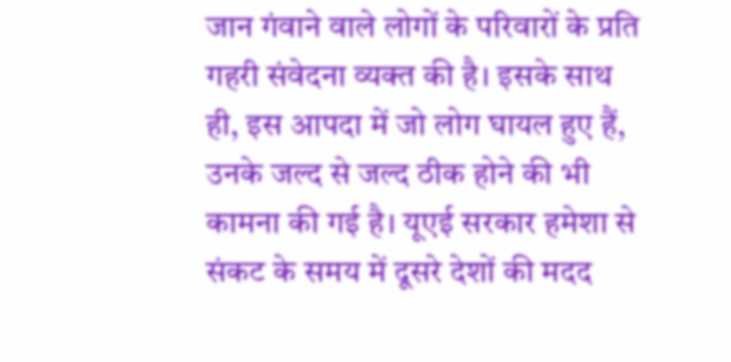जान गंवाने वाले लोगों के परिवारों के प्रति गहरी संवेदना व्यक्त की है। इसके साथ ही, इस आपदा में जो लोग घायल हुए हैं, उनके जल्द से जल्द ठीक होने की भी कामना की गई है। यूएई सरकार हमेशा से संकट के समय में दूसरे देशों की मदद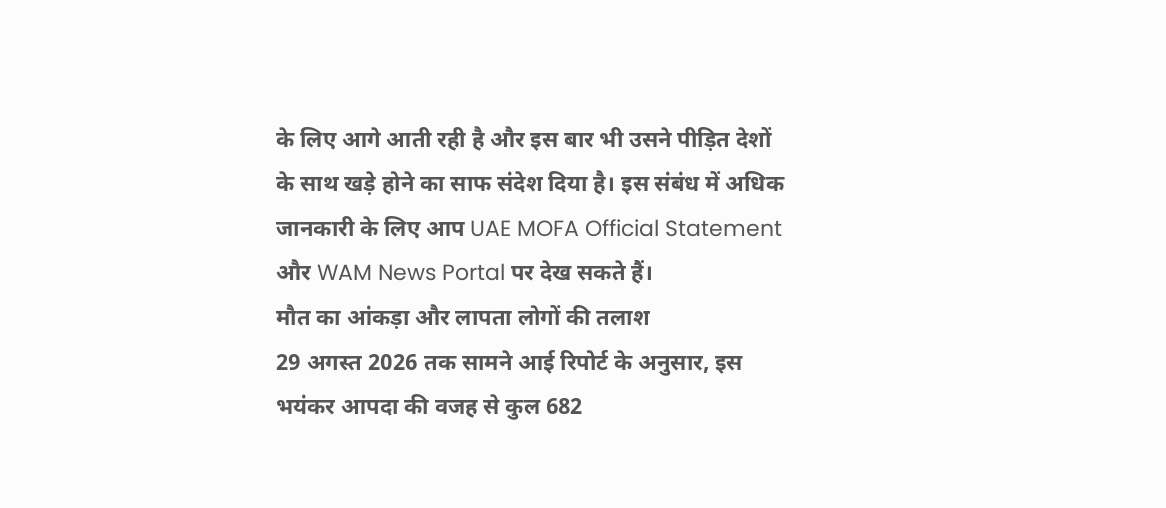के लिए आगे आती रही है और इस बार भी उसने पीड़ित देशों के साथ खड़े होने का साफ संदेश दिया है। इस संबंध में अधिक जानकारी के लिए आप UAE MOFA Official Statement और WAM News Portal पर देख सकते हैं।
मौत का आंकड़ा और लापता लोगों की तलाश
29 अगस्त 2026 तक सामने आई रिपोर्ट के अनुसार, इस भयंकर आपदा की वजह से कुल 682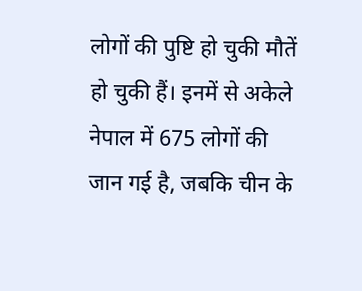लोगों की पुष्टि हो चुकी मौतें हो चुकी हैं। इनमें से अकेले नेपाल में 675 लोगों की जान गई है, जबकि चीन के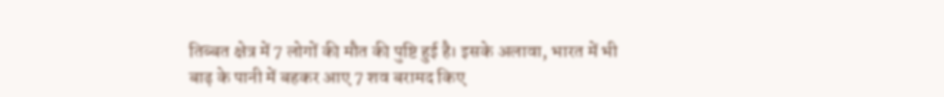तिब्बत क्षेत्र में 7 लोगों की मौत की पुष्टि हुई है। इसके अलावा, भारत में भी बाढ़ के पानी में बहकर आए 7 शव बरामद किए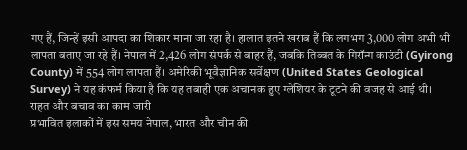गए हैं, जिन्हें इसी आपदा का शिकार माना जा रहा है। हालात इतने खराब हैं कि लगभग 3,000 लोग अभी भी लापता बताए जा रहे हैं। नेपाल में 2,426 लोग संपर्क से बाहर हैं, जबकि तिब्बत के गिरॉन्ग काउंटी (Gyirong County) में 554 लोग लापता हैं। अमेरिकी भूवैज्ञानिक सर्वेक्षण (United States Geological Survey) ने यह कंफर्म किया है कि यह तबाही एक अचानक हुए ग्लेशियर के टूटने की वजह से आई थी।
राहत और बचाव का काम जारी
प्रभावित इलाकों में इस समय नेपाल, भारत और चीन की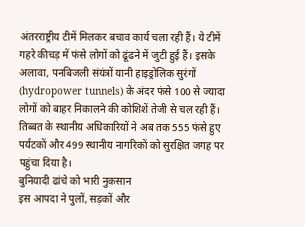अंतरराष्ट्रीय टीमें मिलकर बचाव कार्य चला रही हैं। ये टीमें गहरे कीचड़ में फंसे लोगों को ढूंढने में जुटी हुई हैं। इसके अलावा, पनबिजली संयंत्रों यानी हाइड्रोलिक सुरंगों (hydropower tunnels) के अंदर फंसे 100 से ज्यादा लोगों को बाहर निकालने की कोशिशें तेजी से चल रही हैं। तिब्बत के स्थानीय अधिकारियों ने अब तक 555 फंसे हुए पर्यटकों और 499 स्थानीय नागरिकों को सुरक्षित जगह पर पहुंचा दिया है।
बुनियादी ढांचे को भारी नुकसान
इस आपदा ने पुलों, सड़कों और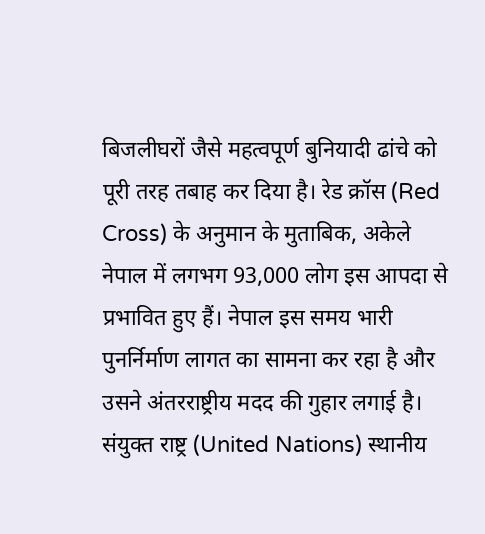बिजलीघरों जैसे महत्वपूर्ण बुनियादी ढांचे को पूरी तरह तबाह कर दिया है। रेड क्रॉस (Red Cross) के अनुमान के मुताबिक, अकेले नेपाल में लगभग 93,000 लोग इस आपदा से प्रभावित हुए हैं। नेपाल इस समय भारी पुनर्निर्माण लागत का सामना कर रहा है और उसने अंतरराष्ट्रीय मदद की गुहार लगाई है। संयुक्त राष्ट्र (United Nations) स्थानीय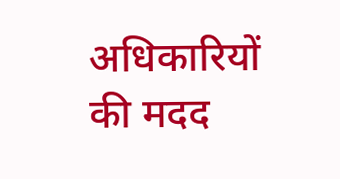अधिकारियों की मदद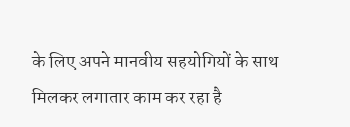के लिए अपने मानवीय सहयोगियों के साथ मिलकर लगातार काम कर रहा है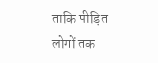ताकि पीड़ित लोगों तक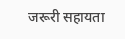जरूरी सहायता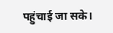पहुंचाई जा सके।